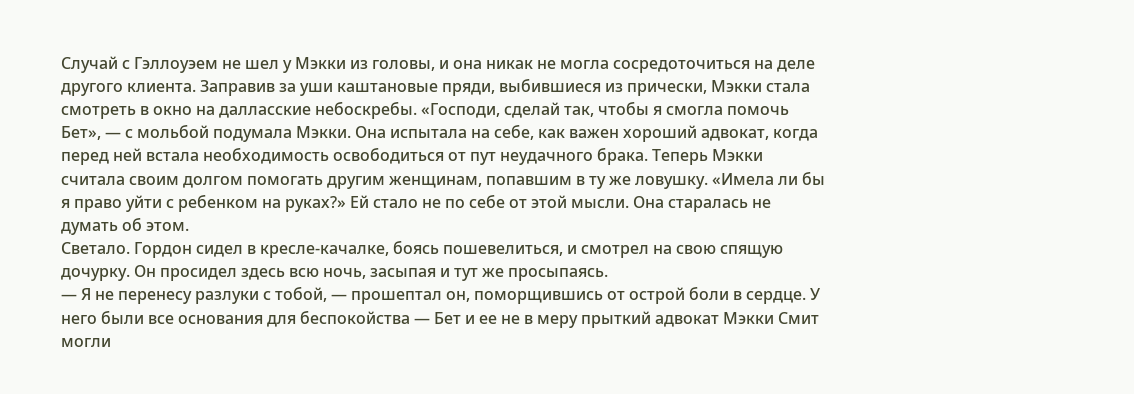Случай с Гэллоуэем не шел у Мэкки из головы, и она никак не могла сосредоточиться на деле другого клиента. Заправив за уши каштановые пряди, выбившиеся из прически, Мэкки стала смотреть в окно на далласские небоскребы. «Господи, сделай так, чтобы я смогла помочь Бет», — с мольбой подумала Мэкки. Она испытала на себе, как важен хороший адвокат, когда перед ней встала необходимость освободиться от пут неудачного брака. Теперь Мэкки считала своим долгом помогать другим женщинам, попавшим в ту же ловушку. «Имела ли бы я право уйти с ребенком на руках?» Ей стало не по себе от этой мысли. Она старалась не думать об этом.
Светало. Гордон сидел в кресле-качалке, боясь пошевелиться, и смотрел на свою спящую дочурку. Он просидел здесь всю ночь, засыпая и тут же просыпаясь.
— Я не перенесу разлуки с тобой, — прошептал он, поморщившись от острой боли в сердце. У него были все основания для беспокойства — Бет и ее не в меру прыткий адвокат Мэкки Смит могли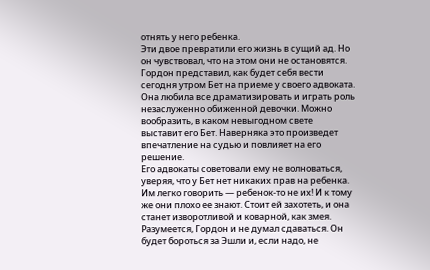отнять у него ребенка.
Эти двое превратили его жизнь в сущий ад. Но он чувствовал, что на этом они не остановятся. Гордон представил, как будет себя вести сегодня утром Бет на приеме у своего адвоката. Она любила все драматизировать и играть роль незаслуженно обиженной девочки. Можно вообразить, в каком невыгодном свете выставит его Бет. Наверняка это произведет впечатление на судью и повлияет на его решение.
Его адвокаты советовали ему не волноваться, уверяя, что у Бет нет никаких прав на ребенка. Им легко говорить — ребенок-то не их! И к тому же они плохо ее знают. Стоит ей захотеть, и она станет изворотливой и коварной, как змея.
Разумеется, Гордон и не думал сдаваться. Он будет бороться за Эшли и, если надо, не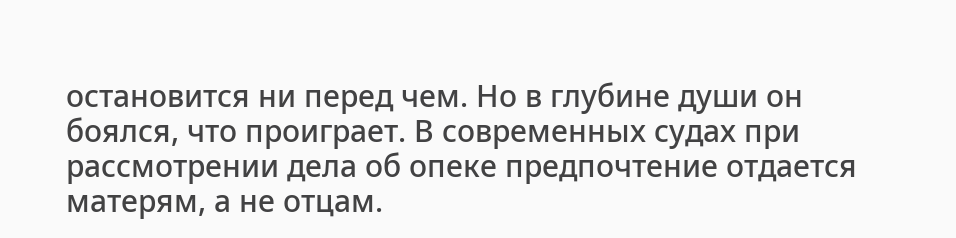остановится ни перед чем. Но в глубине души он боялся, что проиграет. В современных судах при рассмотрении дела об опеке предпочтение отдается матерям, а не отцам.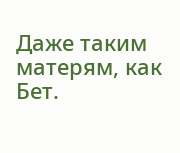Даже таким матерям, как Бет.